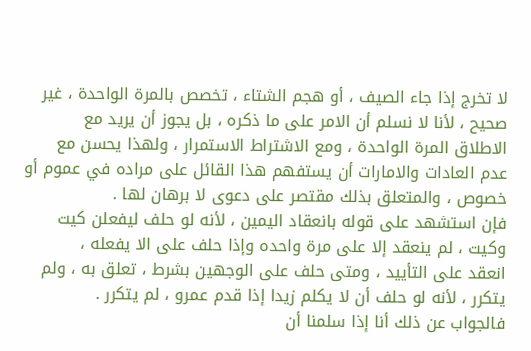لا تخرج إذا جاء الصيف ، أو هجم الشتاء ، تخصص بالمرة الواحدة ، غير
صحيح ، لأنا لا نسلم أن الامر على ما ذكره ، بل يجوز أن يريد مع
الاطلاق المرة الواحدة ، ومع الاشتراط الاستمرار ، ولهذا يحسن مع
عدم العادات والامارات أن يستفهم هذا القائل على مراده في عموم أو
خصوص ، والمتعلق بذلك مقتصر على دعوى لا برهان لها .
فإن استشهد على قوله بانعقاد اليمين ، لأنه لو حلف ليفعلن كيت
وكيت ، لم ينعقد إلا على مرة واحده وإذا حلف على الا يفعله ،
انعقد على التأييد ، ومتى حلف على الوجهين بشرط ، تعلق به ، ولم
يتكرر ، لأنه لو حلف أن لا يكلم زيدا إذا قدم عمرو ، لم يتكرر .
فالجواب عن ذلك أنا إذا سلمنا أن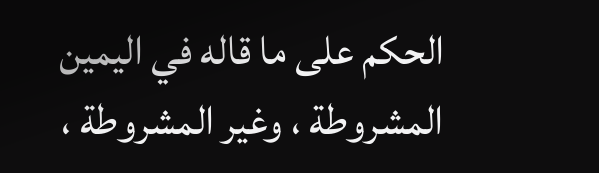الحكم على ما قاله في اليمين
المشروطة ، وغير المشروطة ،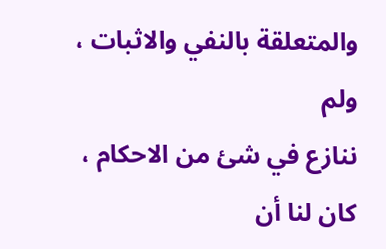والمتعلقة بالنفي والاثبات ، ولم
ننازع في شئ من الاحكام ، كان لنا أن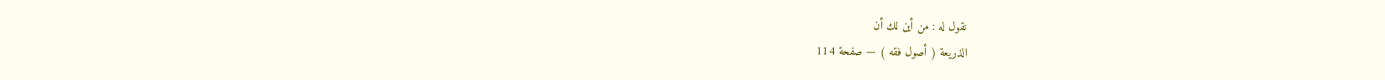نقول له : من أين لك أن
الذريعة ( أصول فقه ) — صفحة 114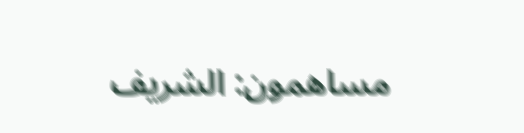مساهمون: الشريف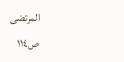المرتضى
ص١١٤